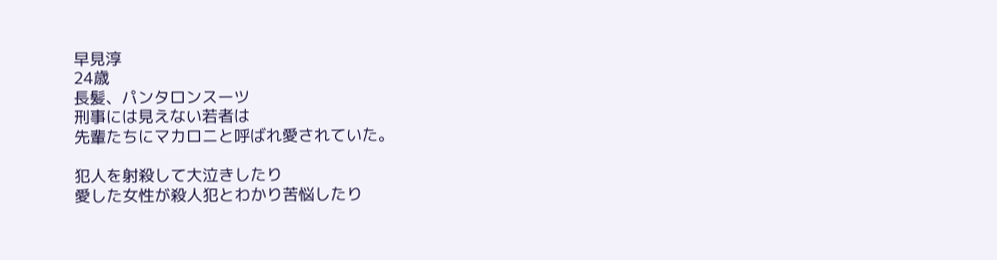早見淳
24歳
長髪、パンタロンスーツ
刑事には見えない若者は
先輩たちにマカロニと呼ばれ愛されていた。

犯人を射殺して大泣きしたり
愛した女性が殺人犯とわかり苦悩したり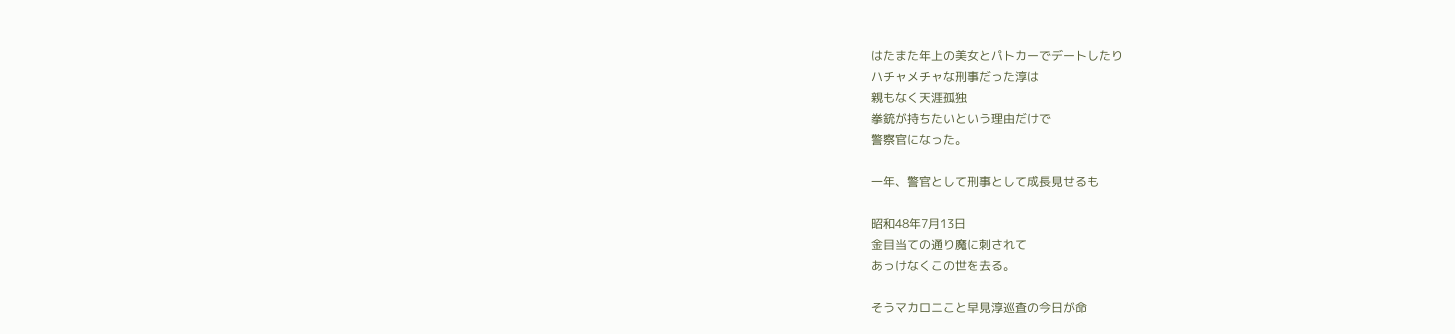はたまた年上の美女とパトカーでデートしたり
ハチャメチャな刑事だった淳は
親もなく天涯孤独
拳銃が持ちたいという理由だけで
警察官になった。

一年、警官として刑事として成長見せるも

昭和48年7月13日
金目当ての通り魔に刺されて
あっけなくこの世を去る。

そうマカロニこと早見淳巡査の今日が命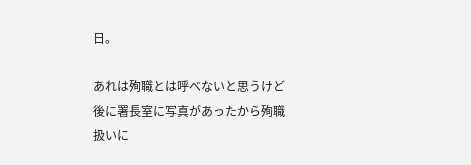日。

あれは殉職とは呼べないと思うけど
後に署長室に写真があったから殉職扱いに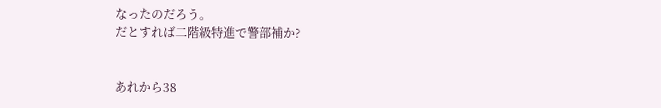なったのだろう。
だとすれば二階級特進で警部補か?


あれから38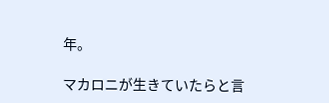年。

マカロニが生きていたらと言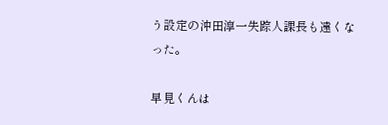う設定の沖田淳一失踪人課長も遠くなった。

早見くんは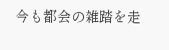今も都会の雑踏を走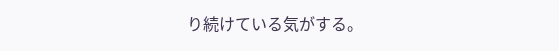り続けている気がする。